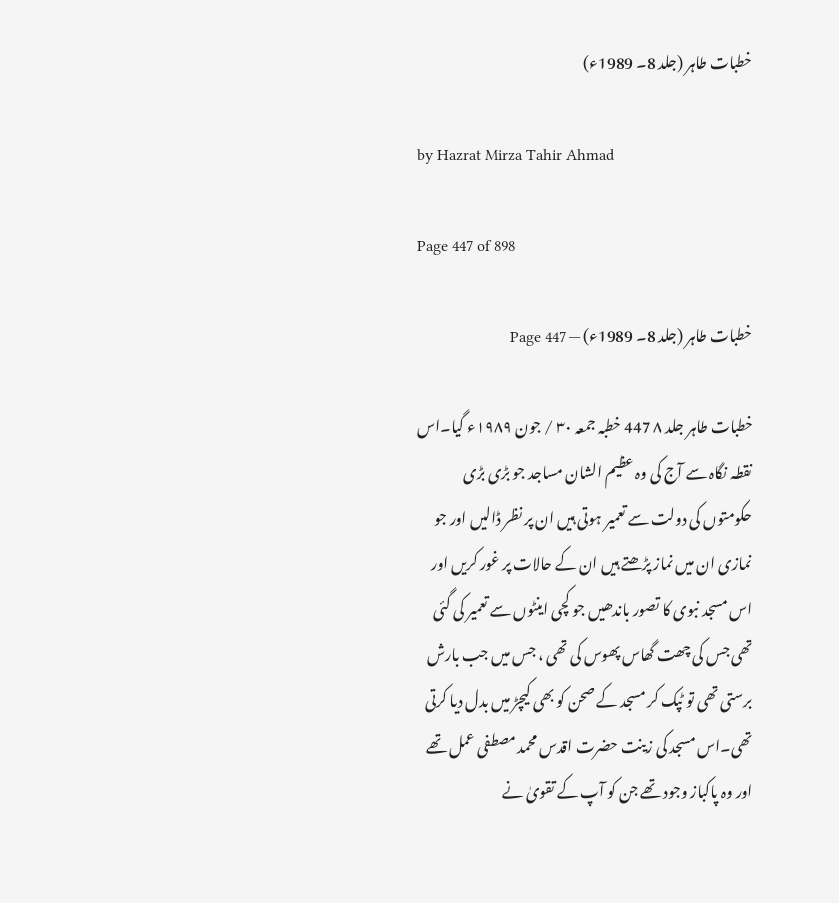خطبات طاہر (جلد 8۔ 1989ء)

by Hazrat Mirza Tahir Ahmad

Page 447 of 898

خطبات طاہر (جلد 8۔ 1989ء) — Page 447

خطبات طاہر جلد ۸ 447 خطبہ جمعہ ۳۰ / جون ۱۹۸۹ء گیا۔اس نقطہ نگاہ سے آج کی وہ عظیم الشان مساجد جو بڑی بڑی حکومتوں کی دولت سے تعمیر ہوتی ہیں ان پر نظر ڈالیں اور جو نمازی ان میں نماز پڑھتے ہیں ان کے حالات پر غور کریں اور اس مسجد نبوی کا تصور باندھیں جو کچی اینٹوں سے تعمیر کی گئی تھی جس کی چھت گھاس پھوس کی تھی ، جس میں جب بارش برستی تھی تو ٹپک کر مسجد کے صحن کو بھی کیچڑ میں بدل دیا کرتی تھی۔اس مسجد کی زینت حضرت اقدس محمد مصطفی عمل تھے اور وہ پاکباز وجود تھے جن کو آپ کے تقویٰ نے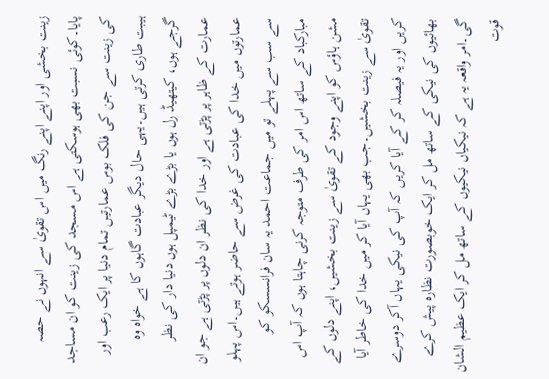زینت بخشی اور اپنے اپنے رنگ میں اس تقویٰ سے انہوں نے حصہ پایا۔کوئی نسبت بھی ہوسکتی ہے اس مسجد کی زینت کو ان مساجد کی زینت سے جن کی فلک بوس عمارتیں تمام دنیا پر ایک رعب اور ہیبت طاری کرتی ہیں۔یہی حال دیگر عبادت گاہوں کا ہے خواہ وہ گرجے ہوں، کیتھیڈ رل ہوں یا بڑے بڑے ٹیمپل ہوں دنیا دار کی نظر عمارت کے ظاہر پر پڑتی ہے اور خدا کی نظر ان دلوں پر پڑتی ہے جو ان عمارتوں میں خدا کی عبادت کی غرض سے حاضر ہوتے ہیں۔اس پہلو سے سب سے پہلے تو میں جماعت احمد یہ سان فرانسسکو کو مبارکباد کے ساتھ اس امر کی طرف متوجہ کرنی چاہتا ہوں کہ آپ اس مشن ہاؤس کو اپنے وجود کے تقویٰ سے زینت بخشیں، اپنے دلوں کے تقویٰ سے زینت بخشیں۔جب بھی یہاں آیا کر میں خدا کی خاطر آیا کریں اور یہ فیصلہ کر کے آیا کریں کہ آپ کی نیکی یہاں آکر دوسرے بھائیوں کی نیکی کے ساتھ مل کر ایک خوبصورت نظارہ پیش کرے گی۔امر واقعہ یہ ہے کہ نیکیاں نیکیوں کے ساتھ مل کر ایک عظیم الشان قوت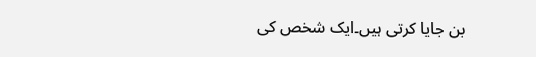بن جایا کرتی ہیں۔ایک شخص کی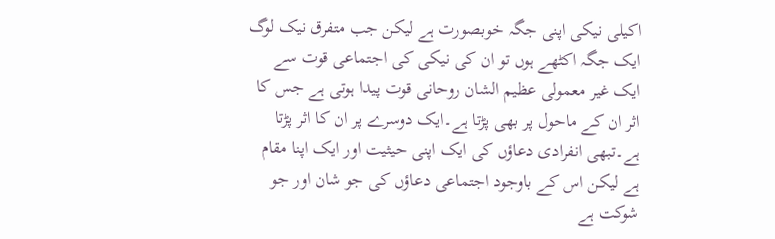اکیلی نیکی اپنی جگہ خوبصورت ہے لیکن جب متفرق نیک لوگ ایک جگہ اکٹھے ہوں تو ان کی نیکی کی اجتماعی قوت سے ایک غیر معمولی عظیم الشان روحانی قوت پیدا ہوتی ہے جس کا اثر ان کے ماحول پر بھی پڑتا ہے۔ایک دوسرے پر ان کا اثر پڑتا ہے۔تبھی انفرادی دعاؤں کی ایک اپنی حیثیت اور ایک اپنا مقام ہے لیکن اس کے باوجود اجتماعی دعاؤں کی جو شان اور جو شوکت ہے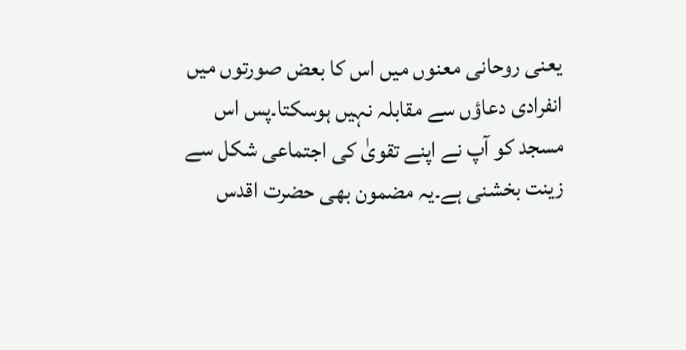یعنی روحانی معنوں میں اس کا بعض صورتوں میں انفرادی دعاؤں سے مقابلہ نہیں ہوسکتا۔پس اس مسجد کو آپ نے اپنے تقویٰ کی اجتماعی شکل سے زینت بخشنی ہے۔یہ مضمون بھی حضرت اقدس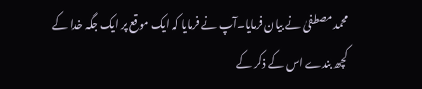محمد مصطفیٰ نے بیان فرمایا۔آپ نے فرمایا کہ ایک موقع پر ایک جگہ خدا کے کچھ بندے اس کے ذکر کے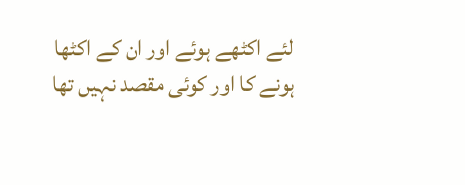لئے اکٹھے ہوئے اور ان کے اکٹھا ہونے کا اور کوئی مقصد نہیں تھا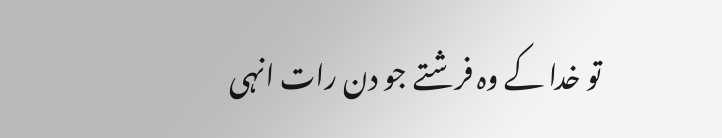تو خدا کے وہ فرشتے جو دن رات انہی